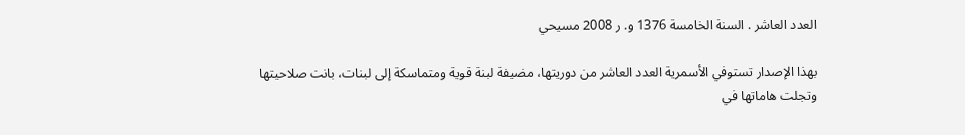العدد العاشر . السنة الخامسة 1376 و. ر 2008 مسيحي

بهذا الإصدار تستوفي الأسمرية العدد العاشر من دوريتها، مضيفة لبنة قوية ومتماسكة إلى لبنات، بانت صلاحيتها وتجلت هاماتها في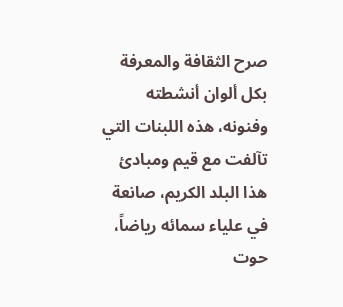صرح الثقافة والمعرفة بكل ألوان أنشطته وفنونه، هذه اللبنات التي تآلفت مع قيم ومبادئ هذا البلد الكريم، صانعة في علياء سمائه رياضاً، حوت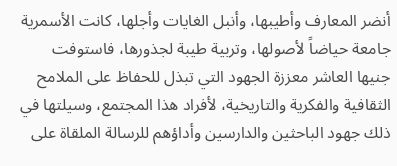أنضر المعارف وأطيبها، وأنبل الغايات وأجلها، كانت الأسمرية جامعة حياضاً لأصولها، وتربية طيبة لجذورها، فاستوفت جنيها العاشر معززة الجهود التي تبذل للحفاظ على الملامح الثقافية والفكرية والتاريخية، لأفراد هذا المجتمع، وسيلتها في ذلك جهود الباحثين والدارسين وأداؤهم للرسالة الملقاة على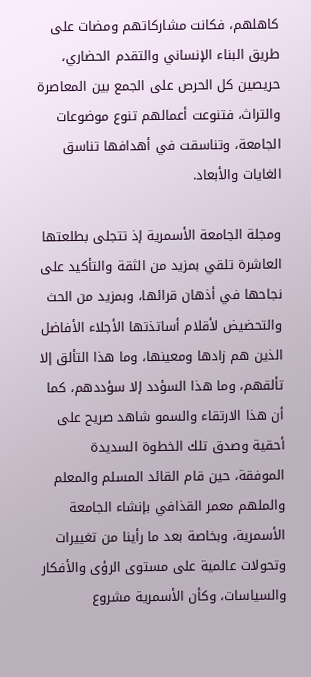كاهلهم، فكانت مشاركاتهم ومضات على طريق البناء الإنساني والتقدم الحضاري، حريصين كل الحرص على الجمع بين المعاصرة والتراث، فتنوعت أعمالهم تنوع موضوعات الجامعة، وتناسقت في أهدافها تناسق الغايات والأبعاد.

ومجلة الجامعة الأسمرية إذ تتجلى بطلعتها العاشرة تلقي بمزيد من الثقة والتأكيد على نجاحها في أذهان قرائها، وبمزيد من الحث والتحضيض لأقلام أساتذتها الأجلاء الأفاضل الذين هم زادها ومعينها، وما هذا التألق إلا تألقهم، وما هذا السؤدد إلا سؤددهم، كما أن هذا الارتقاء والسمو شاهد صريح على أحقية وصدق تلك الخطوة السديدة الموفقة، حين قام القائد المسلم والمعلم والملهم معمر القذافي بإنشاء الجامعة الأسمرية، وبخاصة بعد ما رأينا من تغييرات وتحولات عالمية على مستوى الرؤى والأفكار والسياسات، وكأن الأسمرية مشروع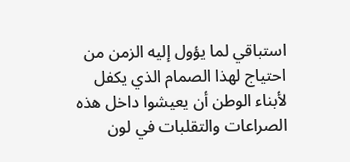استباقي لما يؤول إليه الزمن من احتياج لهذا الصمام الذي يكفل لأبناء الوطن أن يعيشوا داخل هذه الصراعات والتقلبات في لون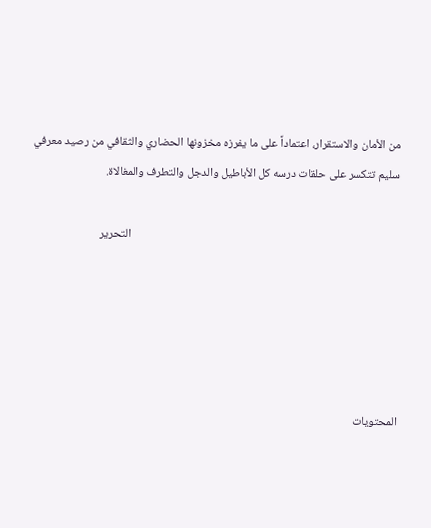من الأمان والاستقرار، اعتماداً على ما يفرزه مخزونها الحضاري والثقافي من رصيد معرفي سليم تتكسر على حلقات درسه كل الأباطيل والدجل والتطرف والمغالاة.

                                                                                                     التحرير





المحتويات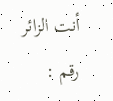أنت الزائر رقم :